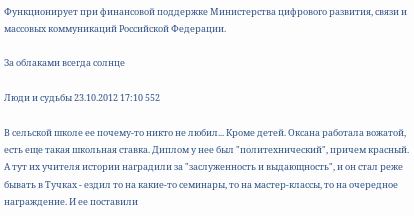Функционирует при финансовой поддержке Министерства цифрового развития, связи и массовых коммуникаций Российской Федерации.

За облаками всегда солнце

Люди и судьбы 23.10.2012 17:10 552

В сельской школе ее почему-то никто не любил... Кроме детей. Оксана работала вожатой, есть еще такая школьная ставка. Диплом у нее был "политехнический", причем красный. А тут их учителя истории наградили за "заслуженность и выдающность", и он стал реже бывать в Тучках - ездил то на какие-то семинары, то на мастер-классы, то на очередное награждение. И ее поставили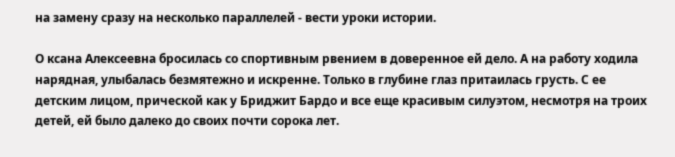на замену сразу на несколько параллелей - вести уроки истории.

О ксана Алексеевна бросилась со спортивным рвением в доверенное ей дело. А на работу ходила нарядная, улыбалась безмятежно и искренне. Только в глубине глаз притаилась грусть. С ее детским лицом, прической как у Бриджит Бардо и все еще красивым силуэтом, несмотря на троих детей, ей было далеко до своих почти сорока лет.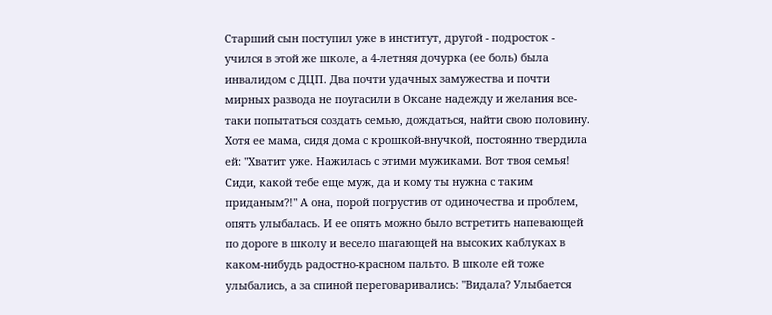Старший сын поступил уже в институт, другой - подросток - учился в этой же школе, а 4-летняя дочурка (ее боль) была инвалидом с ДЦП. Два почти удачных замужества и почти мирных развода не поугасили в Оксане надежду и желания все-таки попытаться создать семью, дождаться, найти свою половину. Хотя ее мама, сидя дома с крошкой-внучкой, постоянно твердила ей: "Хватит уже. Нажилась с этими мужиками. Вот твоя семья! Сиди, какой тебе еще муж, да и кому ты нужна с таким приданым?!" А она, порой погрустив от одиночества и проблем, опять улыбалась. И ее опять можно было встретить напевающей по дороге в школу и весело шагающей на высоких каблуках в каком-нибудь радостно-красном пальто. В школе ей тоже улыбались, а за спиной переговаривались: "Видала? Улыбается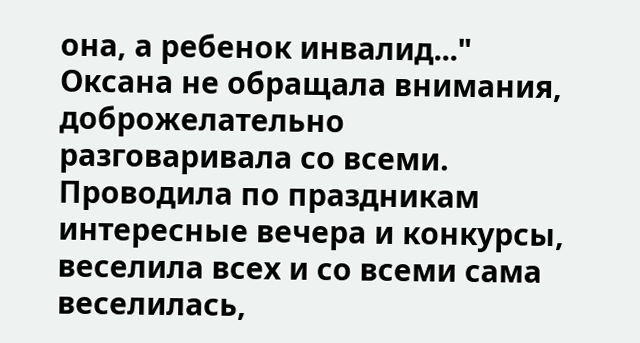она, а ребенок инвалид..."
Оксана не обращала внимания, доброжелательно разговаривала со всеми. Проводила по праздникам интересные вечера и конкурсы, веселила всех и со всеми сама веселилась,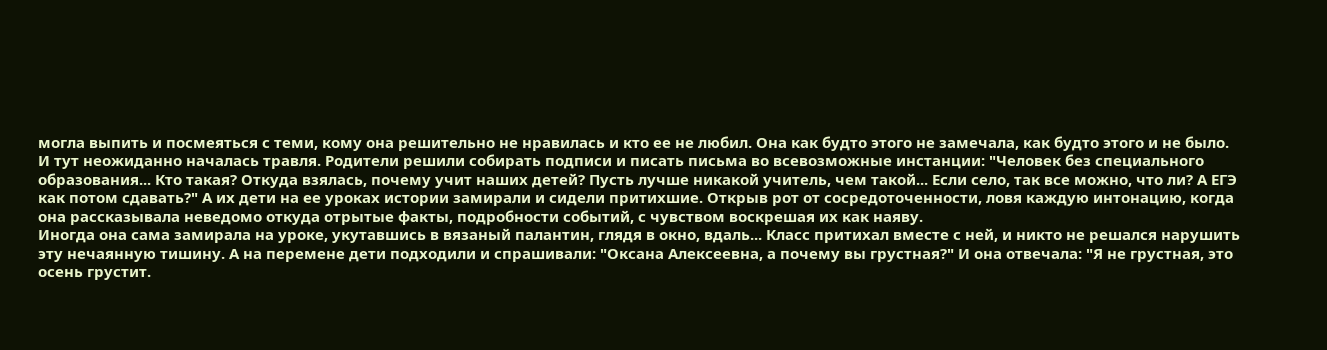могла выпить и посмеяться с теми, кому она решительно не нравилась и кто ее не любил. Она как будто этого не замечала, как будто этого и не было.
И тут неожиданно началась травля. Родители решили собирать подписи и писать письма во всевозможные инстанции: "Человек без специального образования... Кто такая? Откуда взялась, почему учит наших детей? Пусть лучше никакой учитель, чем такой... Если село, так все можно, что ли? А ЕГЭ как потом сдавать?" А их дети на ее уроках истории замирали и сидели притихшие. Открыв рот от сосредоточенности, ловя каждую интонацию, когда она рассказывала неведомо откуда отрытые факты, подробности событий, с чувством воскрешая их как наяву.
Иногда она сама замирала на уроке, укутавшись в вязаный палантин, глядя в окно, вдаль... Класс притихал вместе с ней, и никто не решался нарушить эту нечаянную тишину. А на перемене дети подходили и спрашивали: "Оксана Алексеевна, а почему вы грустная?" И она отвечала: "Я не грустная, это осень грустит.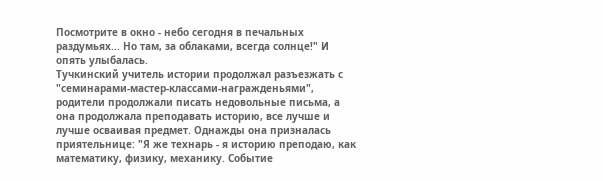Посмотрите в окно - небо сегодня в печальных раздумьях... Но там, за облаками, всегда солнце!" И опять улыбалась.
Тучкинский учитель истории продолжал разъезжать с "семинарами-мастер-классами-награжденьями", родители продолжали писать недовольные письма, а она продолжала преподавать историю, все лучше и лучше осваивая предмет. Однажды она призналась приятельнице: "Я же технарь - я историю преподаю, как математику, физику, механику. Событие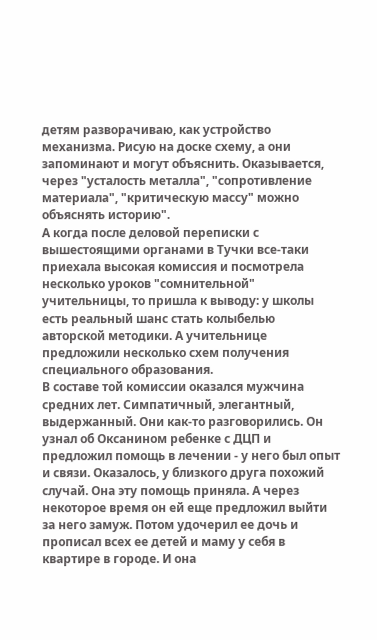детям разворачиваю, как устройство механизма. Рисую на доске схему, а они запоминают и могут объяснить. Оказывается, через "усталость металла", "сопротивление материала", "критическую массу" можно объяснять историю".
А когда после деловой переписки с вышестоящими органами в Тучки все-таки приехала высокая комиссия и посмотрела несколько уроков "сомнительной" учительницы, то пришла к выводу: у школы есть реальный шанс стать колыбелью авторской методики. А учительнице предложили несколько схем получения специального образования.
В составе той комиссии оказался мужчина средних лет. Симпатичный, элегантный, выдержанный. Они как-то разговорились. Он узнал об Оксанином ребенке с ДЦП и предложил помощь в лечении - у него был опыт и связи. Оказалось, у близкого друга похожий случай. Она эту помощь приняла. А через некоторое время он ей еще предложил выйти за него замуж. Потом удочерил ее дочь и прописал всех ее детей и маму у себя в квартире в городе. И она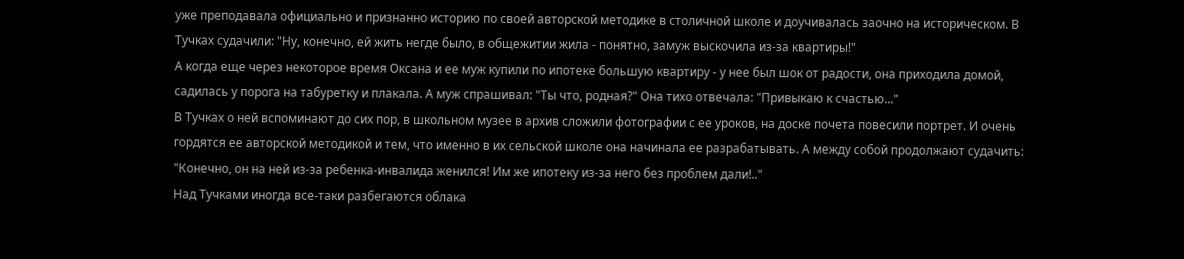уже преподавала официально и признанно историю по своей авторской методике в столичной школе и доучивалась заочно на историческом. В Тучках судачили: "Ну, конечно, ей жить негде было, в общежитии жила - понятно, замуж выскочила из-за квартиры!"
А когда еще через некоторое время Оксана и ее муж купили по ипотеке большую квартиру - у нее был шок от радости, она приходила домой, садилась у порога на табуретку и плакала. А муж спрашивал: "Ты что, родная?" Она тихо отвечала: "Привыкаю к счастью..."
В Тучках о ней вспоминают до сих пор, в школьном музее в архив сложили фотографии с ее уроков, на доске почета повесили портрет. И очень гордятся ее авторской методикой и тем, что именно в их сельской школе она начинала ее разрабатывать. А между собой продолжают судачить: "Конечно, он на ней из-за ребенка-инвалида женился! Им же ипотеку из-за него без проблем дали!.."
Над Тучками иногда все-таки разбегаются облака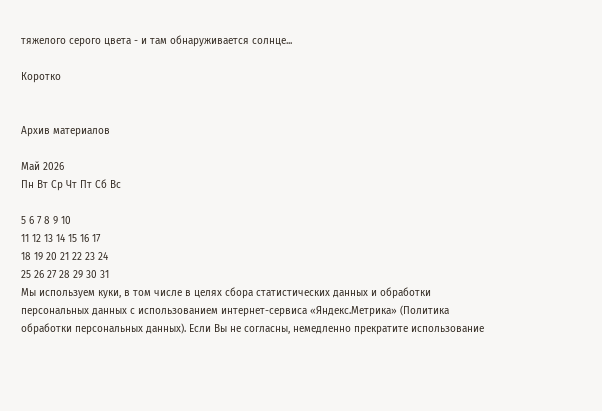тяжелого серого цвета - и там обнаруживается солнце...

Коротко


Архив материалов

Май 2026
Пн Вт Ср Чт Пт Сб Вс

5 6 7 8 9 10
11 12 13 14 15 16 17
18 19 20 21 22 23 24
25 26 27 28 29 30 31
Мы используем куки, в том числе в целях сбора статистических данных и обработки персональных данных с использованием интернет-сервиса «Яндекс.Метрика» (Политика обработки персональных данных). Если Вы не согласны, немедленно прекратите использование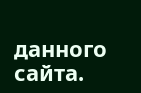данного сайта.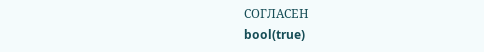СОГЛАСЕН
bool(true)